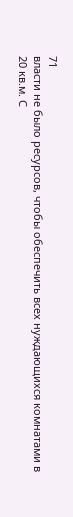71
власти не было ресурсов, чтобы обеспечить всех нуждающихся комнатами в
20 кв.м. С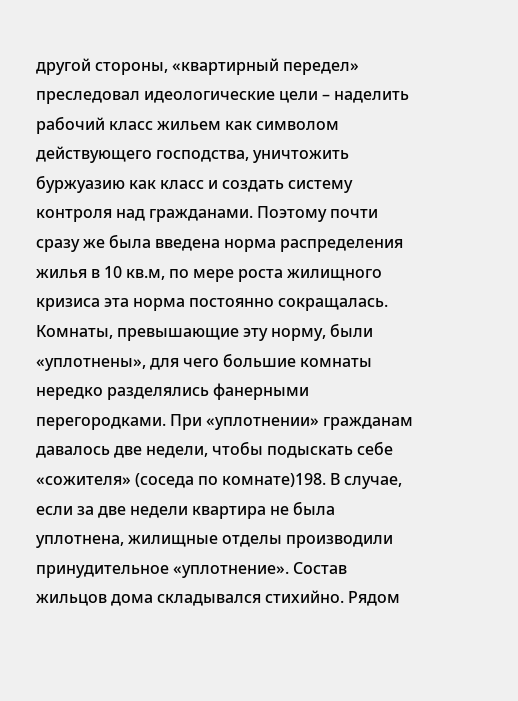другой стороны, «квартирный передел» преследовал идеологические цели – наделить рабочий класс жильем как символом действующего господства, уничтожить буржуазию как класс и создать систему контроля над гражданами. Поэтому почти сразу же была введена норма распределения жилья в 10 кв.м, по мере роста жилищного кризиса эта норма постоянно сокращалась. Комнаты, превышающие эту норму, были
«уплотнены», для чего большие комнаты нередко разделялись фанерными перегородками. При «уплотнении» гражданам давалось две недели, чтобы подыскать себе «сожителя» (соседа по комнате)198. В случае, если за две недели квартира не была уплотнена, жилищные отделы производили принудительное «уплотнение». Состав жильцов дома складывался стихийно. Рядом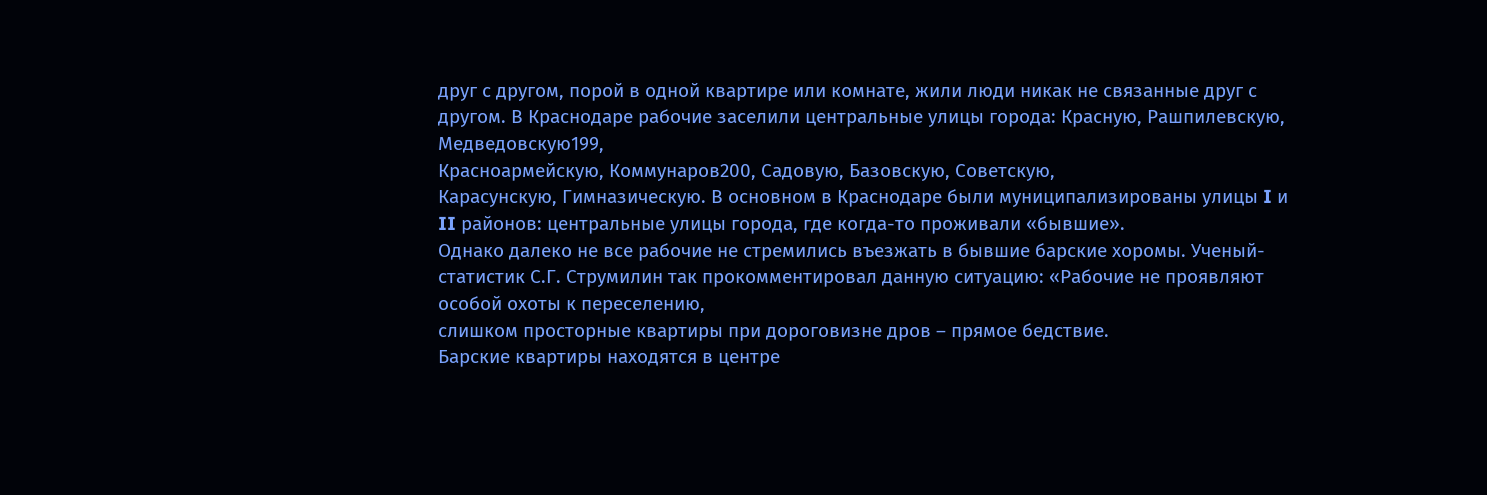друг с другом, порой в одной квартире или комнате, жили люди никак не связанные друг с другом. В Краснодаре рабочие заселили центральные улицы города: Красную, Рашпилевскую, Медведовскую199,
Красноармейскую, Коммунаров200, Садовую, Базовскую, Советскую,
Карасунскую, Гимназическую. В основном в Краснодаре были муниципализированы улицы I и II районов: центральные улицы города, где когда-то проживали «бывшие».
Однако далеко не все рабочие не стремились въезжать в бывшие барские хоромы. Ученый-статистик С.Г. Струмилин так прокомментировал данную ситуацию: «Рабочие не проявляют особой охоты к переселению,
слишком просторные квартиры при дороговизне дров – прямое бедствие.
Барские квартиры находятся в центре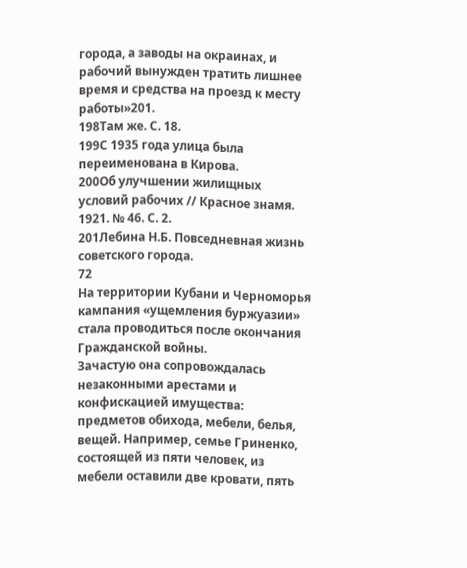города, а заводы на окраинах, и
рабочий вынужден тратить лишнее время и средства на проезд к месту работы»201.
198Там же. С. 18.
199С 1935 года улица была переименована в Кирова.
200Об улучшении жилищных условий рабочих // Красное знамя. 1921. № 46. С. 2.
201Лебина Н.Б. Повседневная жизнь советского города.
72
На территории Кубани и Черноморья кампания «ущемления буржуазии» стала проводиться после окончания Гражданской войны.
Зачастую она сопровождалась незаконными арестами и конфискацией имущества: предметов обихода, мебели, белья, вещей. Например, семье Гриненко, состоящей из пяти человек, из мебели оставили две кровати, пять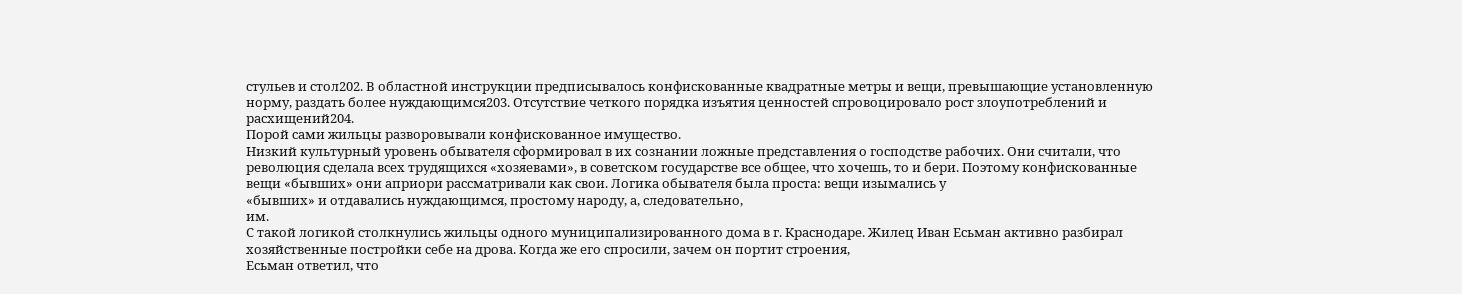стульев и стол202. В областной инструкции предписывалось конфискованные квадратные метры и вещи, превышающие установленную норму, раздать более нуждающимся203. Отсутствие четкого порядка изъятия ценностей спровоцировало рост злоупотреблений и расхищений204.
Порой сами жильцы разворовывали конфискованное имущество.
Низкий культурный уровень обывателя сформировал в их сознании ложные представления о господстве рабочих. Они считали, что революция сделала всех трудящихся «хозяевами», в советском государстве все общее, что хочешь, то и бери. Поэтому конфискованные вещи «бывших» они априори рассматривали как свои. Логика обывателя была проста: вещи изымались у
«бывших» и отдавались нуждающимся, простому народу, а, следовательно,
им.
С такой логикой столкнулись жильцы одного муниципализированного дома в г. Краснодаре. Жилец Иван Есьман активно разбирал хозяйственные постройки себе на дрова. Когда же его спросили, зачем он портит строения,
Есьман ответил, что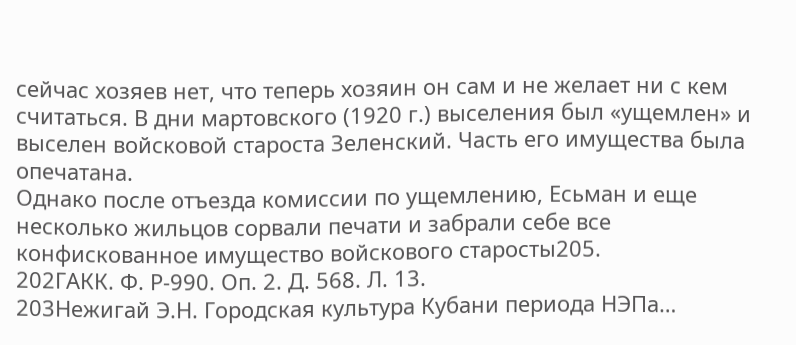сейчас хозяев нет, что теперь хозяин он сам и не желает ни с кем считаться. В дни мартовского (1920 г.) выселения был «ущемлен» и
выселен войсковой староста Зеленский. Часть его имущества была опечатана.
Однако после отъезда комиссии по ущемлению, Есьман и еще несколько жильцов сорвали печати и забрали себе все конфискованное имущество войскового старосты205.
202ГАКК. Ф. Р-990. Оп. 2. Д. 568. Л. 13.
203Нежигай Э.Н. Городская культура Кубани периода НЭПа…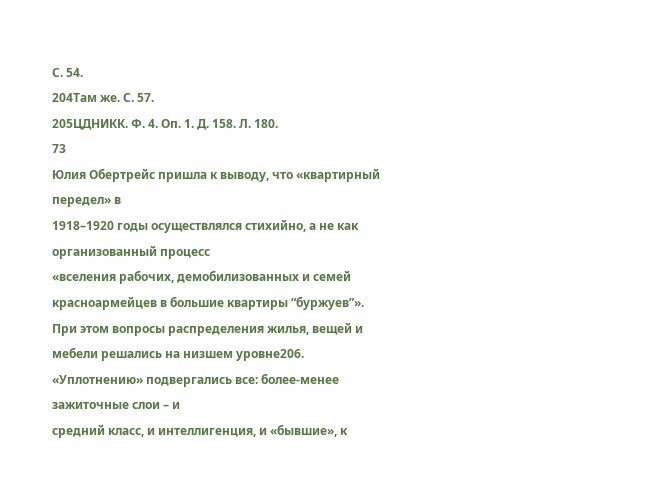С. 54.
204Там же. С. 57.
205ЦДНИКК. Ф. 4. Оп. 1. Д. 158. Л. 180.
73
Юлия Обертрейс пришла к выводу, что «квартирный передел» в
1918–1920 годы осуществлялся стихийно, а не как организованный процесс
«вселения рабочих, демобилизованных и семей красноармейцев в большие квартиры “буржуев”». При этом вопросы распределения жилья, вещей и мебели решались на низшем уровне206.
«Уплотнению» подвергались все: более-менее зажиточные слои – и
средний класс, и интеллигенция, и «бывшие», к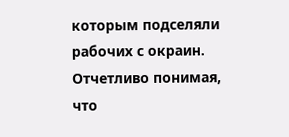которым подселяли рабочих с окраин. Отчетливо понимая, что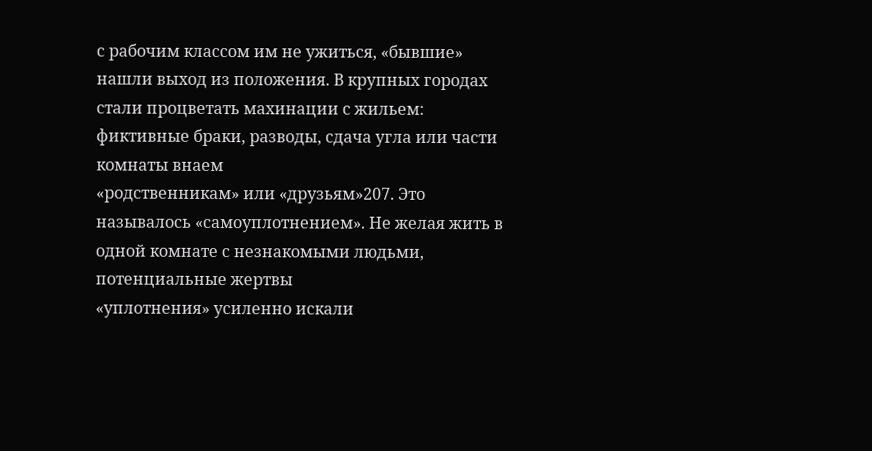с рабочим классом им не ужиться, «бывшие» нашли выход из положения. В крупных городах стали процветать махинации с жильем: фиктивные браки, разводы, сдача угла или части комнаты внаем
«родственникам» или «друзьям»207. Это называлось «самоуплотнением». Не желая жить в одной комнате с незнакомыми людьми, потенциальные жертвы
«уплотнения» усиленно искали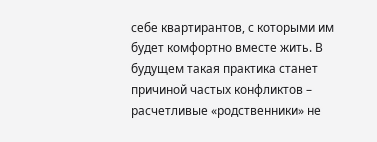себе квартирантов, с которыми им будет комфортно вместе жить. В будущем такая практика станет причиной частых конфликтов – расчетливые «родственники» не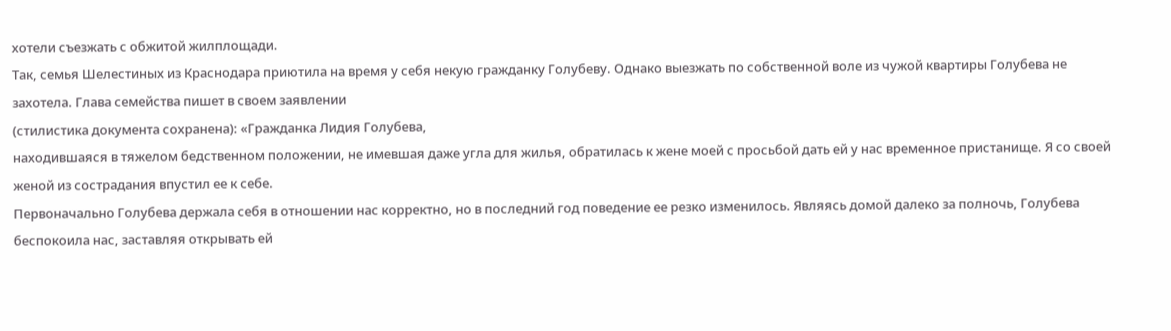хотели съезжать с обжитой жилплощади.
Так, семья Шелестиных из Краснодара приютила на время у себя некую гражданку Голубеву. Однако выезжать по собственной воле из чужой квартиры Голубева не захотела. Глава семейства пишет в своем заявлении
(стилистика документа сохранена): «Гражданка Лидия Голубева,
находившаяся в тяжелом бедственном положении, не имевшая даже угла для жилья, обратилась к жене моей с просьбой дать ей у нас временное пристанище. Я со своей женой из сострадания впустил ее к себе.
Первоначально Голубева держала себя в отношении нас корректно, но в последний год поведение ее резко изменилось. Являясь домой далеко за полночь, Голубева беспокоила нас, заставляя открывать ей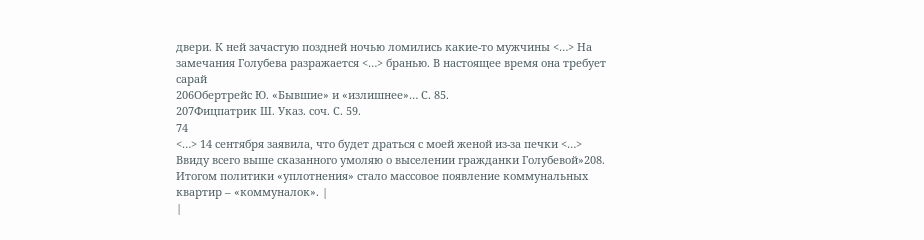двери. К ней зачастую поздней ночью ломились какие-то мужчины <…> На замечания Голубева разражается <…> бранью. В настоящее время она требует сарай
206Обертрейс Ю. «Бывшие» и «излишнее»… С. 85.
207Фицпатрик Ш. Указ. соч. С. 59.
74
<…> 14 сентября заявила, что будет драться с моей женой из-за печки <…>
Ввиду всего выше сказанного умоляю о выселении гражданки Голубевой»208.
Итогом политики «уплотнения» стало массовое появление коммунальных
квартир – «коммуналок». |
|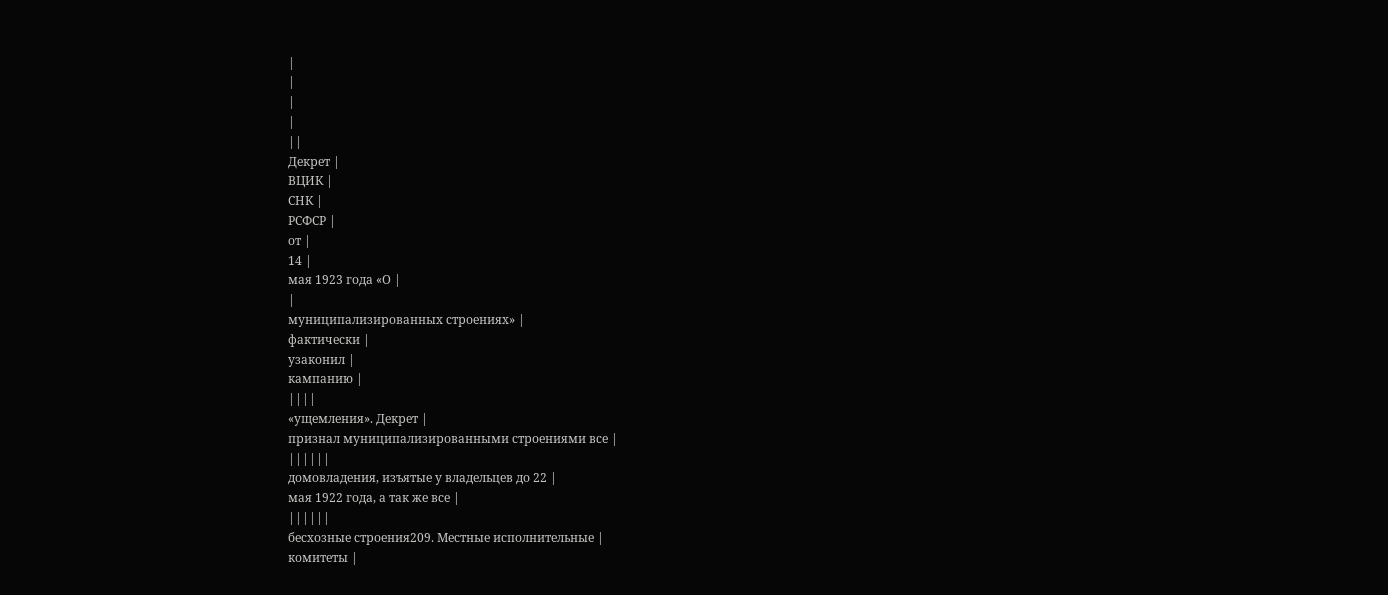|
|
|
|
||
Декрет |
ВЦИК |
СНК |
РСФСР |
от |
14 |
мая 1923 года «О |
|
муниципализированных строениях» |
фактически |
узаконил |
кампанию |
||||
«ущемления». Декрет |
признал муниципализированными строениями все |
||||||
домовладения, изъятые у владельцев до 22 |
мая 1922 года, а так же все |
||||||
бесхозные строения209. Местные исполнительные |
комитеты |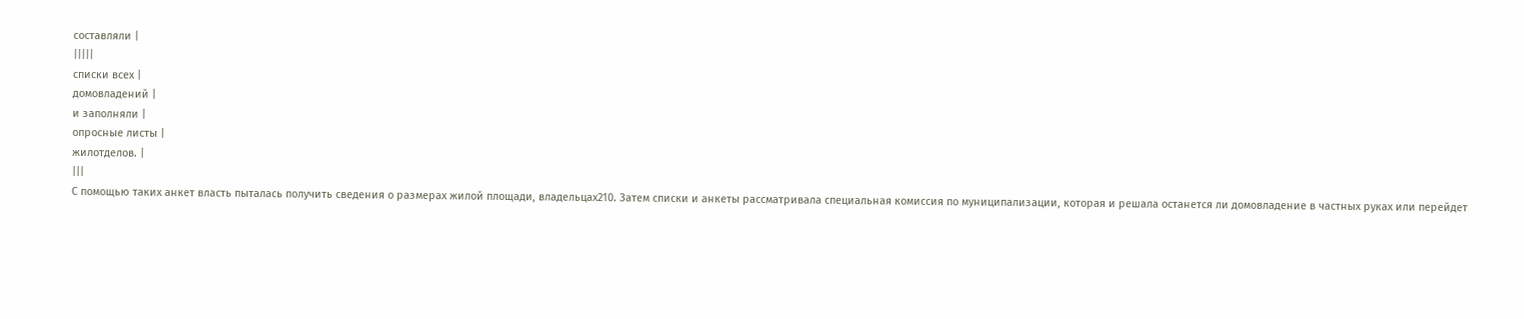составляли |
|||||
списки всех |
домовладений |
и заполняли |
опросные листы |
жилотделов. |
|||
С помощью таких анкет власть пыталась получить сведения о размерах жилой площади, владельцах210. Затем списки и анкеты рассматривала специальная комиссия по муниципализации, которая и решала останется ли домовладение в частных руках или перейдет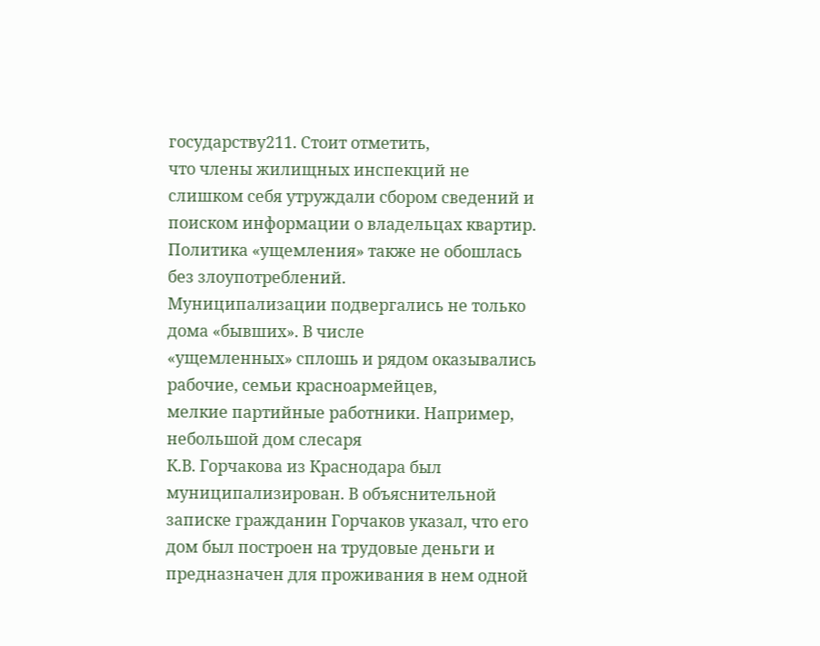государству211. Стоит отметить,
что члены жилищных инспекций не слишком себя утруждали сбором сведений и поиском информации о владельцах квартир.
Политика «ущемления» также не обошлась без злоупотреблений.
Муниципализации подвергались не только дома «бывших». В числе
«ущемленных» сплошь и рядом оказывались рабочие, семьи красноармейцев,
мелкие партийные работники. Например, небольшой дом слесаря
К.В. Горчакова из Краснодара был муниципализирован. В объяснительной записке гражданин Горчаков указал, что его дом был построен на трудовые деньги и предназначен для проживания в нем одной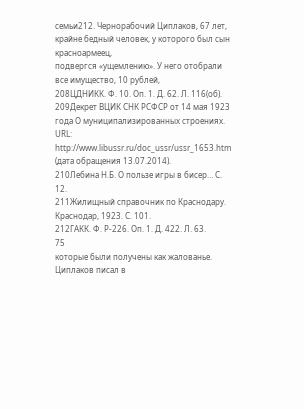семьи212. Чернорабочий Циплаков, 67 лет, крайне бедный человек, у которого был сын красноармеец,
подвергся «ущемлению». У него отобрали все имущество, 10 рублей,
208ЦДНИКК. Ф. 10. Оп. 1. Д. 62. Л. 116(об).
209Декрет ВЦИК СНК РСФСР от 14 мая 1923 года О муниципализированных строениях.
URL: http://www.libussr.ru/doc_ussr/ussr_1653.htm (дата обращения 13.07.2014).
210Лебина Н.Б. О пользе игры в бисер… С. 12.
211Жилищный справочник по Краснодару. Краснодар, 1923. С. 101.
212ГАКК. Ф. Р-226. Оп. 1. Д. 422. Л. 63.
75
которые были получены как жалованье. Циплаков писал в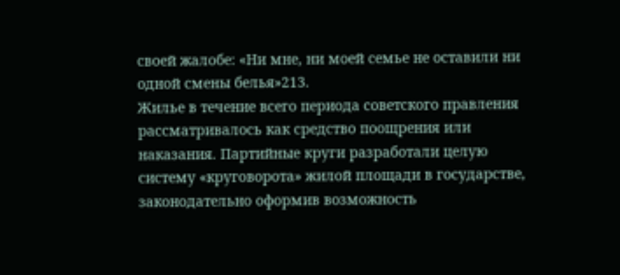своей жалобе: «Ни мне, ни моей семье не оставили ни одной смены белья»213.
Жилье в течение всего периода советского правления рассматривалось как средство поощрения или наказания. Партийные круги разработали целую систему «круговорота» жилой площади в государстве, законодательно оформив возможность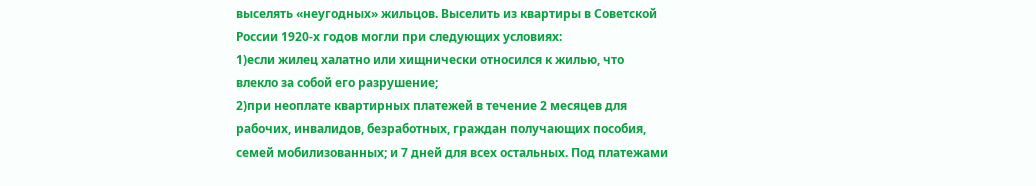выселять «неугодных» жильцов. Выселить из квартиры в Советской России 1920-х годов могли при следующих условиях:
1)если жилец халатно или хищнически относился к жилью, что влекло за собой его разрушение;
2)при неоплате квартирных платежей в течение 2 месяцев для рабочих, инвалидов, безработных, граждан получающих пособия, семей мобилизованных; и 7 дней для всех остальных. Под платежами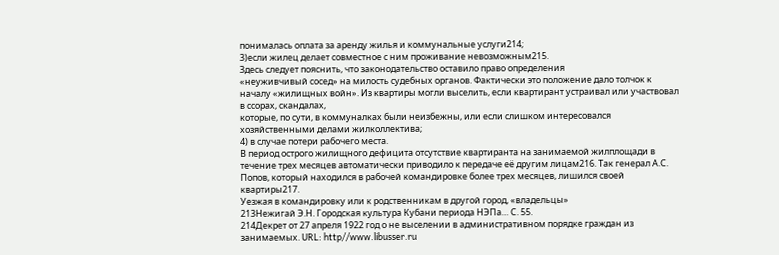понималась оплата за аренду жилья и коммунальные услуги214;
3)если жилец делает совместное с ним проживание невозможным215.
Здесь следует пояснить, что законодательство оставило право определения
«неуживчивый сосед» на милость судебных органов. Фактически это положение дало толчок к началу «жилищных войн». Из квартиры могли выселить, если квартирант устраивал или участвовал в ссорах, скандалах,
которые, по сути, в коммуналках были неизбежны, или если слишком интересовался хозяйственными делами жилколлектива;
4) в случае потери рабочего места.
В период острого жилищного дефицита отсутствие квартиранта на занимаемой жилплощади в течение трех месяцев автоматически приводило к передаче её другим лицам216. Так генерал А.С. Попов, который находился в рабочей командировке более трех месяцев, лишился своей квартиры217.
Уезжая в командировку или к родственникам в другой город, «владельцы»
213Нежигай Э.Н. Городская культура Кубани периода НЭПа… С. 55.
214Декрет от 27 апреля 1922 год о не выселении в административном порядке граждан из занимаемых. URL: http//www.libusser.ru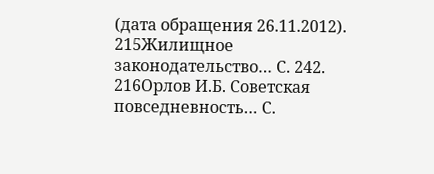(дата обращения 26.11.2012).
215Жилищное законодательство… С. 242.
216Орлов И.Б. Советская повседневность… С.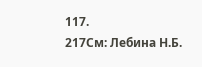117.
217См: Лебина Н.Б.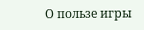О пользе игры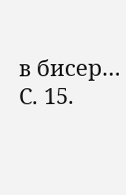в бисер… С. 15.